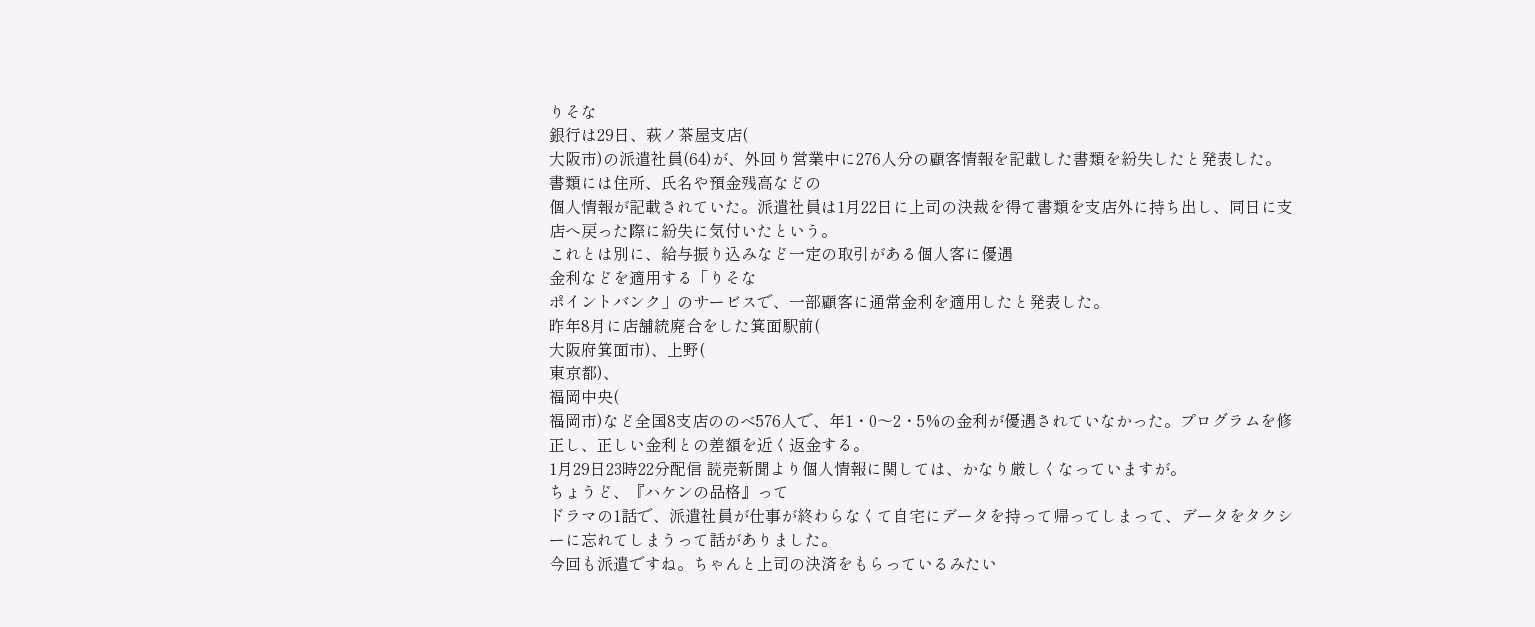りそな
銀行は29日、萩ノ茶屋支店(
大阪市)の派遣社員(64)が、外回り営業中に276人分の顧客情報を記載した書類を紛失したと発表した。
書類には住所、氏名や預金残高などの
個人情報が記載されていた。派遣社員は1月22日に上司の決裁を得て書類を支店外に持ち出し、同日に支店へ戻った際に紛失に気付いたという。
これとは別に、給与振り込みなど一定の取引がある個人客に優遇
金利などを適用する「りそな
ポイントバンク」のサービスで、一部顧客に通常金利を適用したと発表した。
昨年8月に店舗統廃合をした箕面駅前(
大阪府箕面市)、上野(
東京都)、
福岡中央(
福岡市)など全国8支店ののべ576人で、年1・0〜2・5%の金利が優遇されていなかった。プログラムを修正し、正しい金利との差額を近く返金する。
1月29日23時22分配信 読売新聞より個人情報に関しては、かなり厳しくなっていますが。
ちょうど、『ハケンの品格』って
ドラマの1話で、派遣社員が仕事が終わらなくて自宅にデータを持って帰ってしまって、データをタクシーに忘れてしまうって話がありました。
今回も派遣ですね。ちゃんと上司の決済をもらっているみたい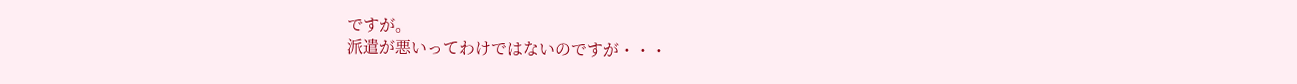ですが。
派遣が悪いってわけではないのですが・・・